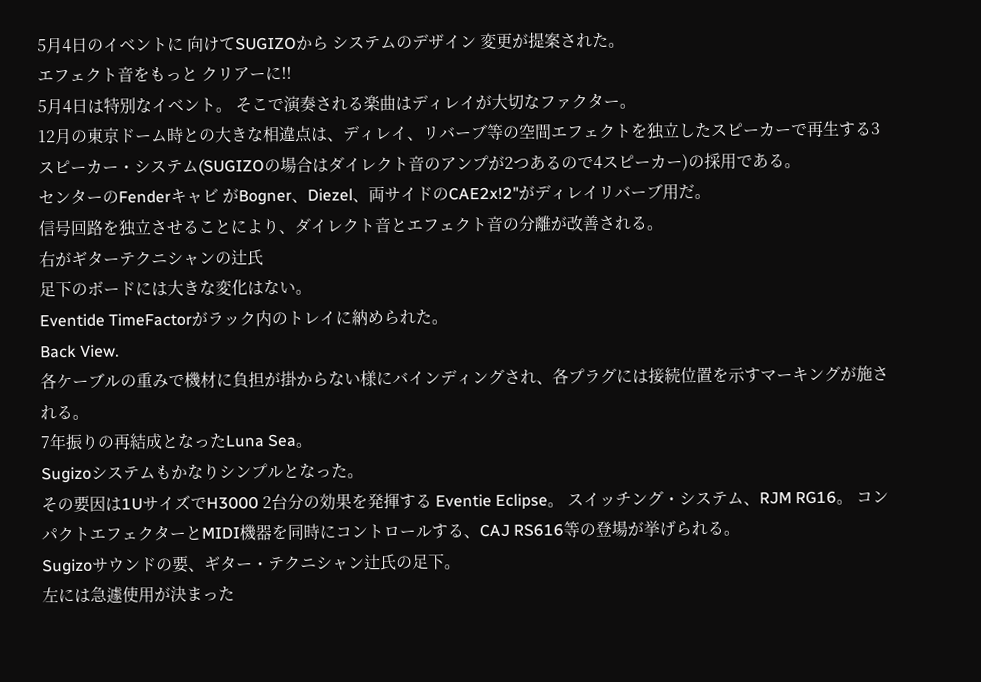5月4日のイベントに 向けてSUGIZOから システムのデザイン 変更が提案された。
エフェクト音をもっと クリアーに!!
5月4日は特別なイベント。 そこで演奏される楽曲はディレイが大切なファクター。
12月の東京ドーム時との大きな相違点は、ディレイ、リバーブ等の空間エフェクトを独立したスピーカーで再生する3スピーカー・システム(SUGIZOの場合はダイレクト音のアンプが2つあるので4スピーカー)の採用である。
センターのFenderキャビ がBogner、Diezel、両サイドのCAE2x!2"がディレイリバーブ用だ。
信号回路を独立させることにより、ダイレクト音とエフェクト音の分離が改善される。
右がギターテクニシャンの辻氏
足下のボードには大きな変化はない。
Eventide TimeFactorがラック内のトレイに納められた。
Back View.
各ケーブルの重みで機材に負担が掛からない様にバインディングされ、各プラグには接続位置を示すマーキングが施される。
7年振りの再結成となったLuna Sea。
Sugizoシステムもかなりシンプルとなった。
その要因は1UサイズでH3000 2台分の効果を発揮する Eventie Eclipse。 スイッチング・システム、RJM RG16。 コンパクトエフェクターとMIDI機器を同時にコントロールする、CAJ RS616等の登場が挙げられる。
Sugizoサウンドの要、ギター・テクニシャン辻氏の足下。
左には急遽使用が決まった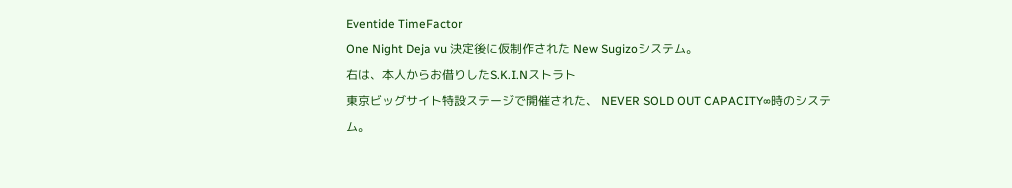Eventide TimeFactor
One Night Deja vu 決定後に仮制作された New Sugizoシステム。
右は、本人からお借りしたS.K.I.Nストラト
東京ビッグサイト特設ステージで開催された、 NEVER SOLD OUT CAPACITY∞時のシステム。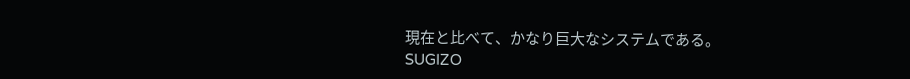現在と比べて、かなり巨大なシステムである。
SUGIZO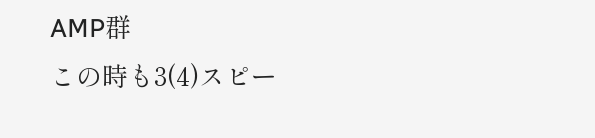AMP群
この時も3(4)スピー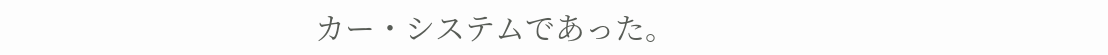カー・システムであった。